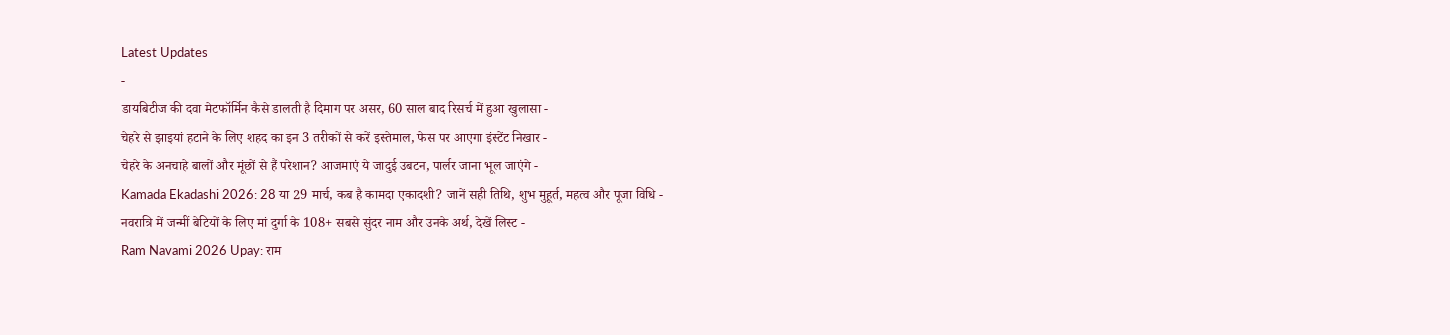Latest Updates
-
डायबिटीज की दवा मेटफॉर्मिन कैसे डालती है दिमाग पर असर, 60 साल बाद रिसर्च में हुआ खुलासा -
चेहरे से झाइयां हटाने के लिए शहद का इन 3 तरीकों से करें इस्तेमाल, फेस पर आएगा इंस्टेंट निखार -
चेहरे के अनचाहे बालों और मूंछों से हैं परेशान? आजमाएं ये जादुई उबटन, पार्लर जाना भूल जाएंगे -
Kamada Ekadashi 2026: 28 या 29 मार्च, कब है कामदा एकादशी? जानें सही तिथि, शुभ मुहूर्त, महत्व और पूजा विधि -
नवरात्रि में जन्मीं बेटियों के लिए मां दुर्गा के 108+ सबसे सुंदर नाम और उनके अर्थ, देखें लिस्ट -
Ram Navami 2026 Upay: राम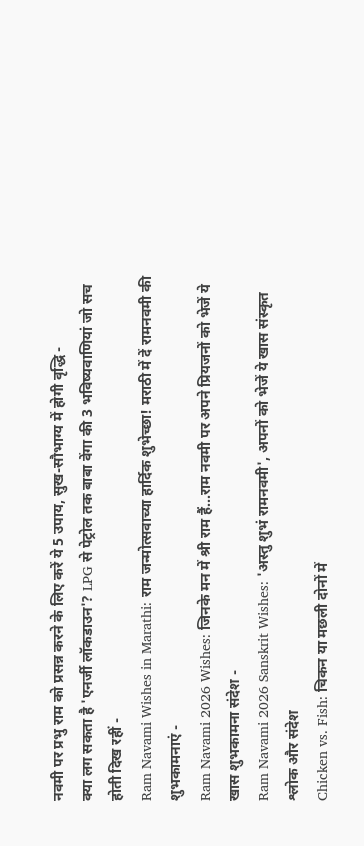नवमी पर प्रभु राम को प्रसन्न करने के लिए करें ये 5 उपाय, सुख-सौभाग्य में होगी वृद्धि -
क्या लग सकता है 'एनर्जी लॉकडाउन'? LPG से पेट्रोल तक बाबा वेंगा की 3 भविष्यवाणियां जो सच होती दिख रहीं -
Ram Navami Wishes in Marathi: राम जन्मोत्सवाच्या हार्दिक शुभेच्छा! मराठी में दें रामनवमी की शुभकामनाएं -
Ram Navami 2026 Wishes: जिनके मन में श्री राम हैं...राम नवमी पर अपने प्रियजनों को भेजें ये खास शुभकामना संदेश -
Ram Navami 2026 Sanskrit Wishes: 'अस्तु शुभं रामनवमी', अपनों को भेजें ये खास संस्कृत श्लोक और संदेश
Chicken vs. Fish: चिकन या मछली दोनों में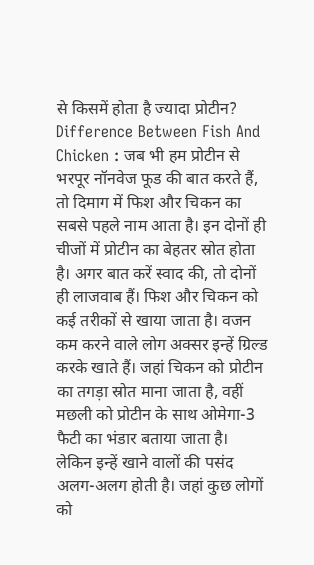से किसमें होता है ज्यादा प्रोटीन?
Difference Between Fish And Chicken : जब भी हम प्रोटीन से भरपूर नॉनवेज फूड की बात करते हैं, तो दिमाग में फिश और चिकन का सबसे पहले नाम आता है। इन दोनों ही चीजों में प्रोटीन का बेहतर स्रोत होता है। अगर बात करें स्वाद की, तो दोनों ही लाजवाब हैं। फिश और चिकन को कई तरीकों से खाया जाता है। वजन कम करने वाले लोग अक्सर इन्हें ग्रिल्ड करके खाते हैं। जहां चिकन को प्रोटीन का तगड़ा स्रोत माना जाता है, वहीं मछली को प्रोटीन के साथ ओमेगा-3 फैटी का भंडार बताया जाता है।
लेकिन इन्हें खाने वालों की पसंद अलग-अलग होती है। जहां कुछ लोगों को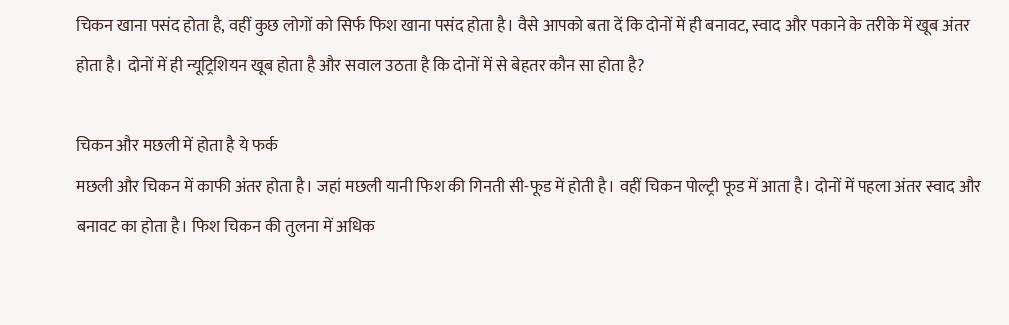चिकन खाना पसंद होता है, वहीं कुछ लोगों को सिर्फ फिश खाना पसंद होता है। वैसे आपको बता दें कि दोनों में ही बनावट, स्वाद और पकाने के तरीके में खूब अंतर होता है। दोनों में ही न्यूट्रिशियन खूब होता है और सवाल उठता है कि दोनों में से बेहतर कौन सा होता है?

चिकन और मछली में होता है ये फर्क
मछली और चिकन में काफी अंतर होता है। जहां मछली यानी फिश की गिनती सी-फूड में होती है। वहीं चिकन पोल्ट्री फूड में आता है। दोनों में पहला अंतर स्वाद और बनावट का होता है। फिश चिकन की तुलना में अधिक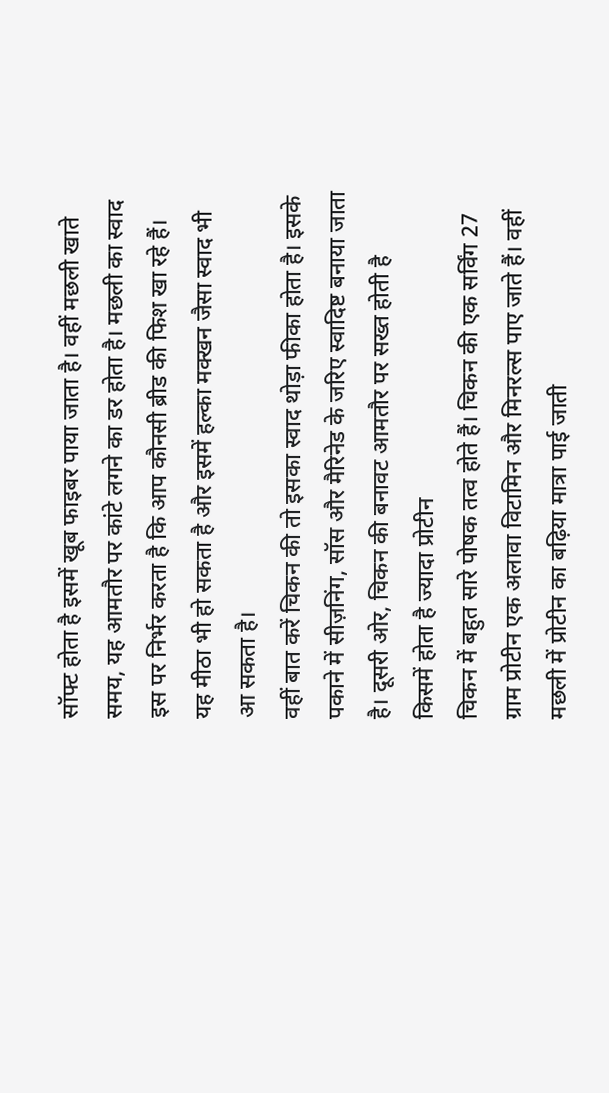सॉफ्ट होता है इसमें खूब फाइबर पाया जाता है। वहीं मछली खाते समय, यह आमतौर पर कांटे लगने का डर होता है। मछली का स्वाद इस पर निर्भर करता है कि आप कौनसी ब्रीड की फिश खा रहे हैं। यह मीठा भी हो सकता है और इसमें हल्का मक्खन जैसा स्वाद भी आ सकता है।
वहीं बात करें चिकन की तो इसका स्वाद थोड़ा फीका होता है। इसके पकाने में सीज़निंग, सॉस और मैरिनेड के जरिए स्वादिष्ट बनाया जाता है। दूसरी ओर, चिकन की बनावट आमतौर पर सख्त होती है
किसमें होता है ज्यादा प्रोटीन
चिकन में बहुत सारे पोषक तत्व होते हैं। चिकन की एक सर्विंग 27 ग्राम प्रोटीन एक अलावा विटामिन और मिनरल्स पाए जाते हैं। वहीं मछली में प्रोटीन का बढ़िया मात्रा पाई जाती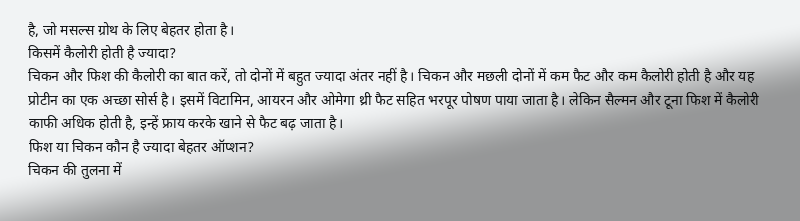है, जो मसल्स ग्रोथ के लिए बेहतर होता है।
किसमें कैलोरी होती है ज्यादा?
चिकन और फिश की कैलोरी का बात करें, तो दोनों में बहुत ज्यादा अंतर नहीं है। चिकन और मछली दोनों में कम फैट और कम कैलोरी होती है और यह प्रोटीन का एक अच्छा सोर्स है। इसमें विटामिन, आयरन और ओमेगा थ्री फैट सहित भरपूर पोषण पाया जाता है। लेकिन सैल्मन और टूना फिश में कैलोरी काफी अधिक होती है, इन्हें फ्राय करके खाने से फैट बढ़ जाता है।
फिश या चिकन कौन है ज्यादा बेहतर ऑप्शन?
चिकन की तुलना में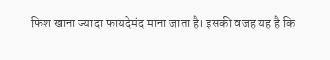फिश खाना ज्यादा फायदेमंद माना जाता है। इसकी वजह यह है कि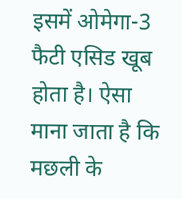इसमें ओमेगा-3 फैटी एसिड खूब होता है। ऐसा माना जाता है कि मछली के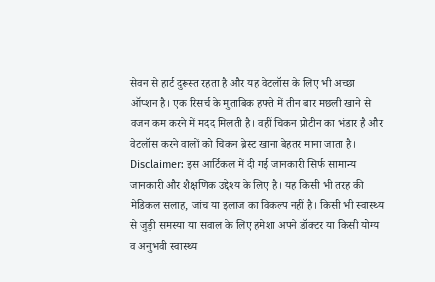सेवन से हार्ट दुरूस्त रहता है और यह वेटलॉस के लिए भी अच्छा ऑप्शन है। एक रिसर्च के मुताबिक हफ्ते में तीन बार मछली खाने से वजन कम करने में मदद मिलती है। वहीं चिकन प्रोटीन का भंडार है और वेटलॉस करने वालों को चिकन ब्रेस्ट खाना बेहतर माना जाता है।
Disclaimer: इस आर्टिकल में दी गई जानकारी सिर्फ सामान्य जानकारी और शैक्षणिक उद्देश्य के लिए है। यह किसी भी तरह की मेडिकल सलाह, जांच या इलाज का विकल्प नहीं है। किसी भी स्वास्थ्य से जुड़ी समस्या या सवाल के लिए हमेशा अपने डॉक्टर या किसी योग्य व अनुभवी स्वास्थ्य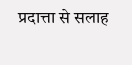प्रदात्ता से सलाह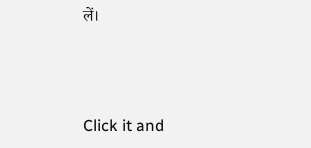लें।



Click it and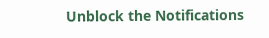Unblock the Notifications